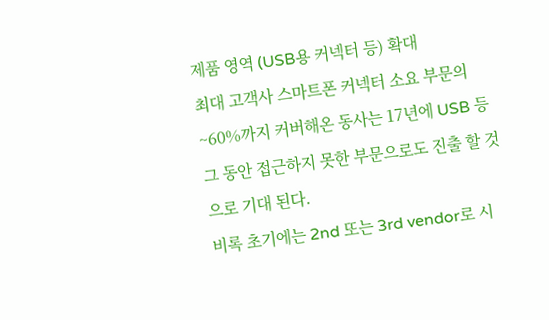제품 영역 (USB용 커넥터 등) 확대
최대 고객사 스마트폰 커넥터 소요 부문의 ~60%까지 커버해온 동사는 17년에 USB 등 그 동안 접근하지 못한 부문으로도 진출 할 것으로 기대 된다.
비록 초기에는 2nd 또는 3rd vendor로 시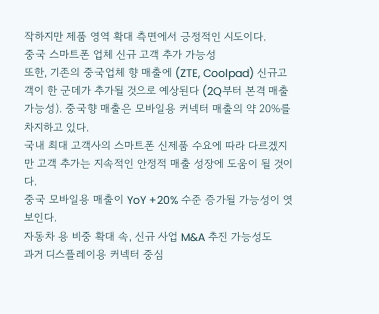작하지만 제품 영역 확대 측면에서 긍정적인 시도이다.
중국 스마트폰 업체 신규 고객 추가 가능성
또한, 기존의 중국업체 향 매출에 (ZTE, Coolpad) 신규고객이 한 군데가 추가될 것으로 예상된다 (2Q부터 본격 매출 가능성). 중국향 매출은 모바일용 커넥터 매출의 약 20%를 차지하고 있다.
국내 최대 고객사의 스마트폰 신제품 수요에 따라 다르겠지만 고객 추가는 지속적인 안정적 매출 성장에 도움이 될 것이다.
중국 모바일용 매출이 YoY +20% 수준 증가될 가능성이 엿 보인다.
자동차 용 비중 확대 속, 신규 사업 M&A 추진 가능성도
과거 디스플레이용 커넥터 중심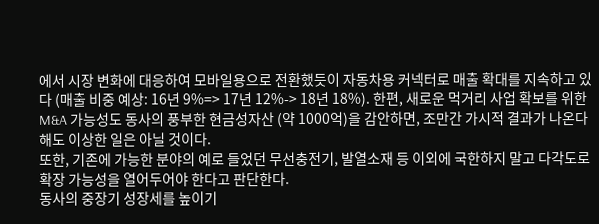에서 시장 변화에 대응하여 모바일용으로 전환했듯이 자동차용 커넥터로 매출 확대를 지속하고 있다 (매출 비중 예상: 16년 9%=> 17년 12%-> 18년 18%). 한편, 새로운 먹거리 사업 확보를 위한 M&A 가능성도 동사의 풍부한 현금성자산 (약 1000억)을 감안하면, 조만간 가시적 결과가 나온다 해도 이상한 일은 아닐 것이다.
또한, 기존에 가능한 분야의 예로 들었던 무선충전기, 발열소재 등 이외에 국한하지 말고 다각도로 확장 가능성을 열어두어야 한다고 판단한다.
동사의 중장기 성장세를 높이기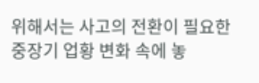위해서는 사고의 전환이 필요한 중장기 업황 변화 속에 놓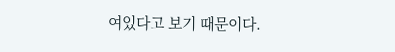여있다고 보기 때문이다.